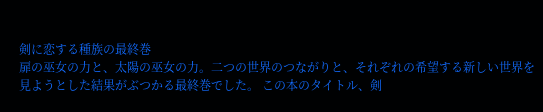剣に恋する種族の最終巻
扉の巫女の力と、太陽の巫女の力。二つの世界のつながりと、それぞれの希望する新しい世界を見ようとした結果がぶつかる最終巻でした。 この本のタイトル、剣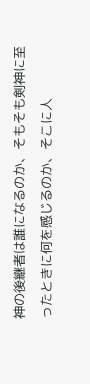神の後継者は誰になるのか、そもそも剣神に至ったときに何を感じるのか、そこに人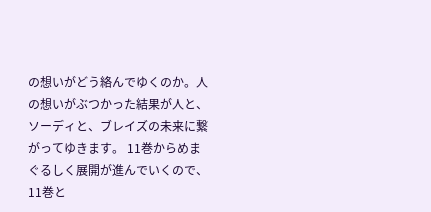の想いがどう絡んでゆくのか。人の想いがぶつかった結果が人と、ソーディと、ブレイズの未来に繋がってゆきます。 11巻からめまぐるしく展開が進んでいくので、11巻と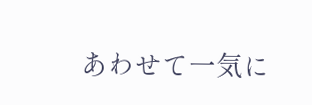あわせて一気に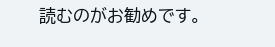読むのがお勧めです。